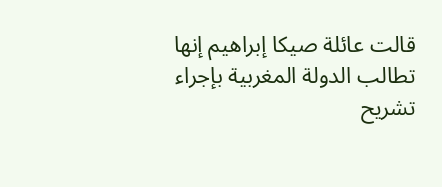قالت عائلة صيكا إبراهيم إنها تطالب الدولة المغربية بإجراء تشريح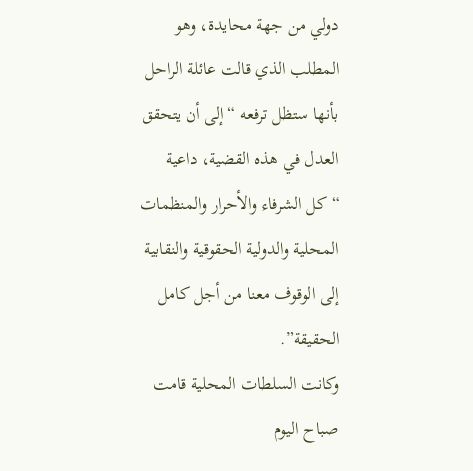دولي من جهة محايدة، وهو المطلب الذي قالت عائلة الراحل بأنها ستظل ترفعه “إلى أن يتحقق العدل في هذه القضية، داعية “كل الشرفاء والأحرار والمنظمات المحلية والدولية الحقوقية والنقابية إلى الوقوف معنا من أجل كامل الحقيقة”.
وكانت السلطات المحلية قامت صباح اليوم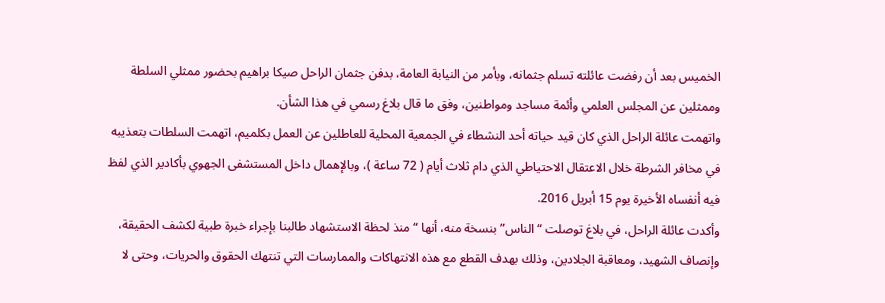الخميس بعد أن رفضت عائلته تسلم جثمانه، وبأمر من النيابة العامة، بدفن جثمان الراحل صيكا براهيم بحضور ممثلي السلطة وممثلين عن المجلس العلمي وأئمة مساجد ومواطنين، وفق ما قال بلاغ رسمي في هذا الشأن.
واتهمت عائلة الراحل الذي كان قيد حياته أحد النشطاء في الجمعية المحلية للعاطلين عن العمل بكلميم، اتهمت السلطات بتعذيبه في مخافر الشرطة خلال الاعتقال الاحتياطي الذي دام ثلاث أيام ( 72 ساعة )، وبالإهمال داخل المستشفى الجهوي بأكادير الذي لفظ فيه أنفساه الأخيرة يوم 15 أبريل 2016.
وأكدت عائلة الراحل، في بلاغ توصلت “الناس” بنسخة منه، أنها “منذ لحظة الاستشهاد طالبنا بإجراء خبرة طبية لكشف الحقيقة، وإنصاف الشهيد، ومعاقبة الجلادين، وذلك بهدف القطع مع هذه الانتهاكات والممارسات التي تنتهك الحقوق والحريات، وحتى لا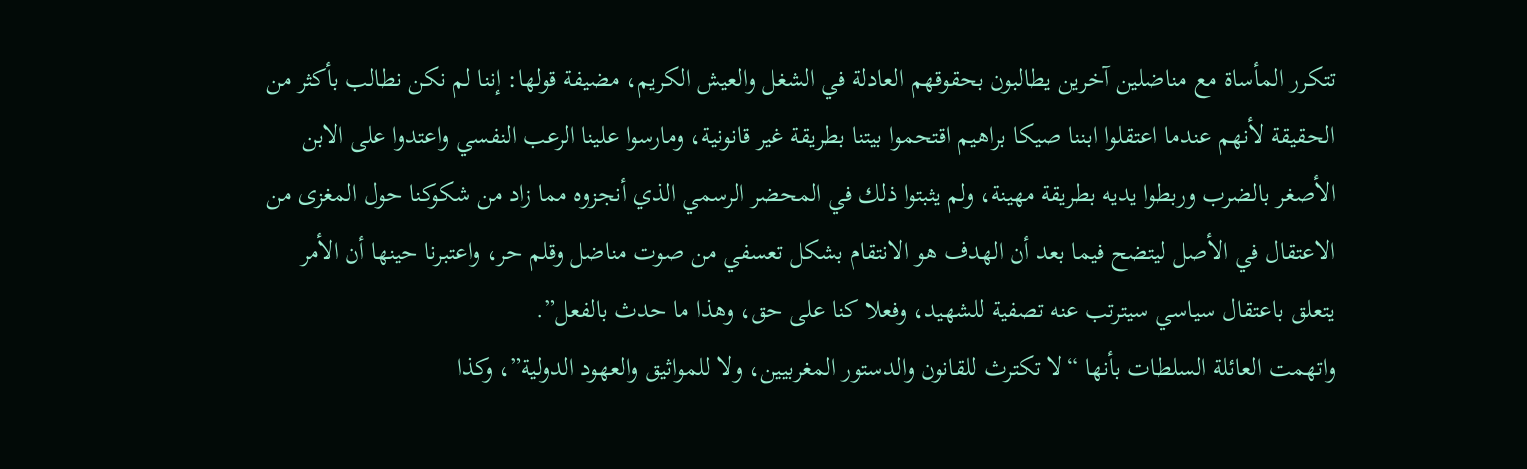تتكرر المأساة مع مناضلين آخرين يطالبون بحقوقهم العادلة في الشغل والعيش الكريم، مضيفة قولها: إننا لم نكن نطالب بأكثر من الحقيقة لأنهم عندما اعتقلوا ابننا صيكا براهيم اقتحموا بيتنا بطريقة غير قانونية، ومارسوا علينا الرعب النفسي واعتدوا على الابن الأصغر بالضرب وربطوا يديه بطريقة مهينة، ولم يثبتوا ذلك في المحضر الرسمي الذي أنجزوه مما زاد من شكوكنا حول المغزى من الاعتقال في الأصل ليتضح فيما بعد أن الهدف هو الانتقام بشكل تعسفي من صوت مناضل وقلم حر، واعتبرنا حينها أن الأمر يتعلق باعتقال سياسي سيترتب عنه تصفية للشهيد، وفعلا كنا على حق، وهذا ما حدث بالفعل”.
واتهمت العائلة السلطات بأنها “لا تكترث للقانون والدستور المغربيين، ولا للمواثيق والعهود الدولية”، وكذا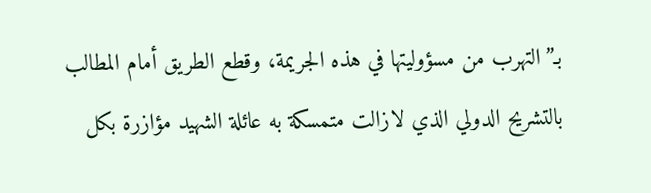بـ”التهرب من مسؤوليتها في هذه الجريمة، وقطع الطريق أمام المطالب بالتشريح الدولي الذي لازالت متمسكة به عائلة الشهيد مؤازرة بكل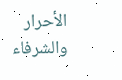الأحرار والشرفاء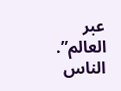عبر العالم”.
الناس